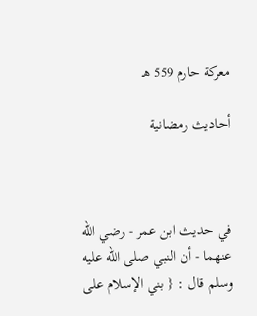معركة حارم 559 هـ

أحاديث رمضانية



في حديث ابن عمر - رضي الله عنهما - أن النبي صلى الله عليه وسلم قال : { بني الإسلام على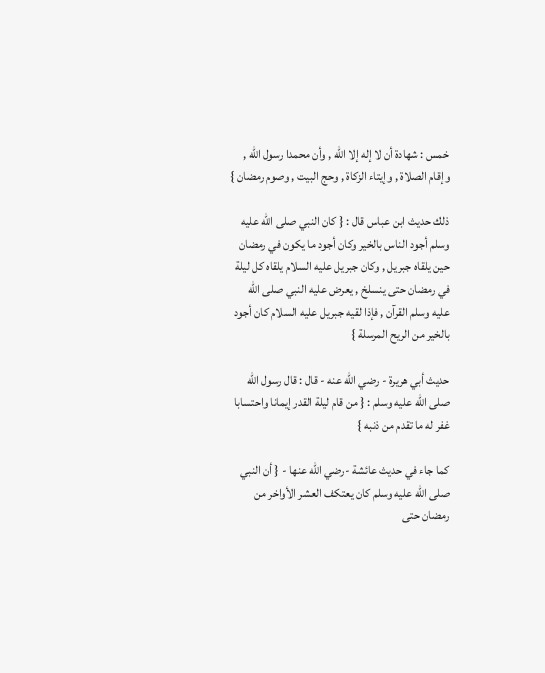خمس : شهادة أن لا إله إلا الله , وأن محمدا رسول الله , وإقام الصلاة , وإيتاء الزكاة , وحج البيت , وصوم رمضان }

ذلك حديث ابن عباس قال : { كان النبي صلى الله عليه وسلم أجود الناس بالخير وكان أجود ما يكون في رمضان حين يلقاه جبريل , وكان جبريل عليه السلام يلقاه كل ليلة في رمضان حتى ينسلخ , يعرض عليه النبي صلى الله عليه وسلم القرآن , فإذا لقيه جبريل عليه السلام كان أجود بالخير من الريح المرسلة }

حديث أبي هريرة - رضي الله عنه - قال : قال رسول الله صلى الله عليه وسلم : { من قام ليلة القدر إيمانا واحتسابا غفر له ما تقدم من ذنبه }

كما جاء في حديث عائشة -رضي الله عنها - { أن النبي صلى الله عليه وسلم كان يعتكف العشر الأواخر من رمضان حتى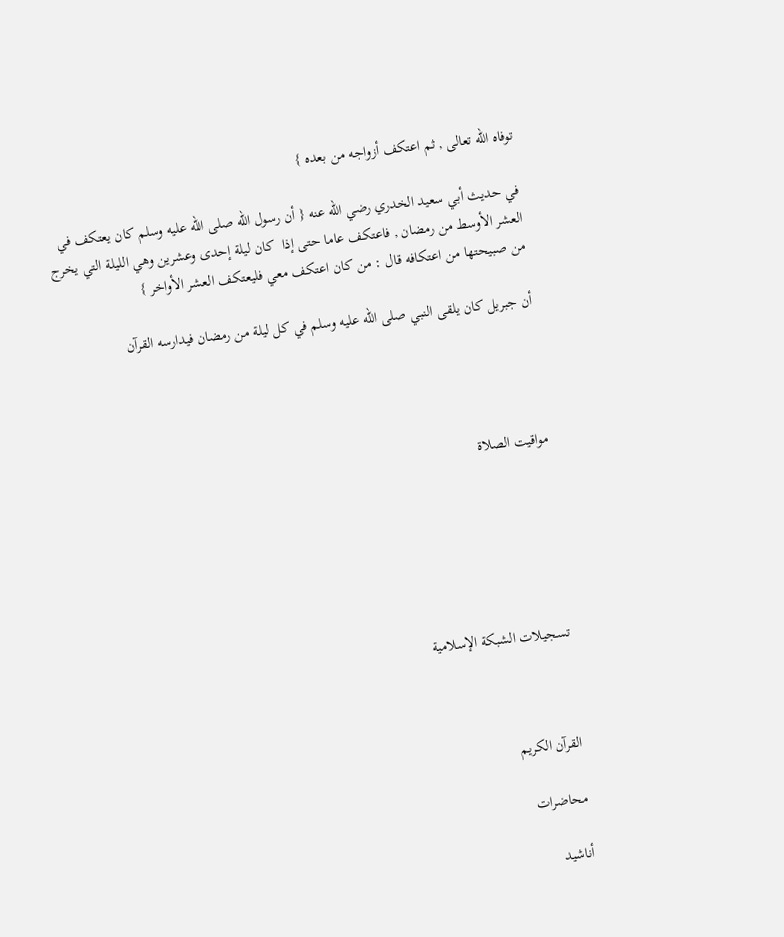توفاه الله تعالى , ثم اعتكف أزواجه من بعده }

في حديث أبي سعيد الخدري رضي الله عنه { أن رسول الله صلى الله عليه وسلم كان يعتكف في العشر الأوسط من رمضان , فاعتكف عاما حتى إذا  كان ليلة إحدى وعشرين وهي الليلة التي يخرج من صبيحتها من اعتكافه قال : من كان اعتكف معي فليعتكف العشر الأواخر }

أن جبريل كان يلقى النبي صلى الله عليه وسلم في كل ليلة من رمضان فيدارسه القرآن




مواقيت الصلاة






تسجيلات الشبكة الإسلامية



القرآن الكريم

محاضرات

أناشيد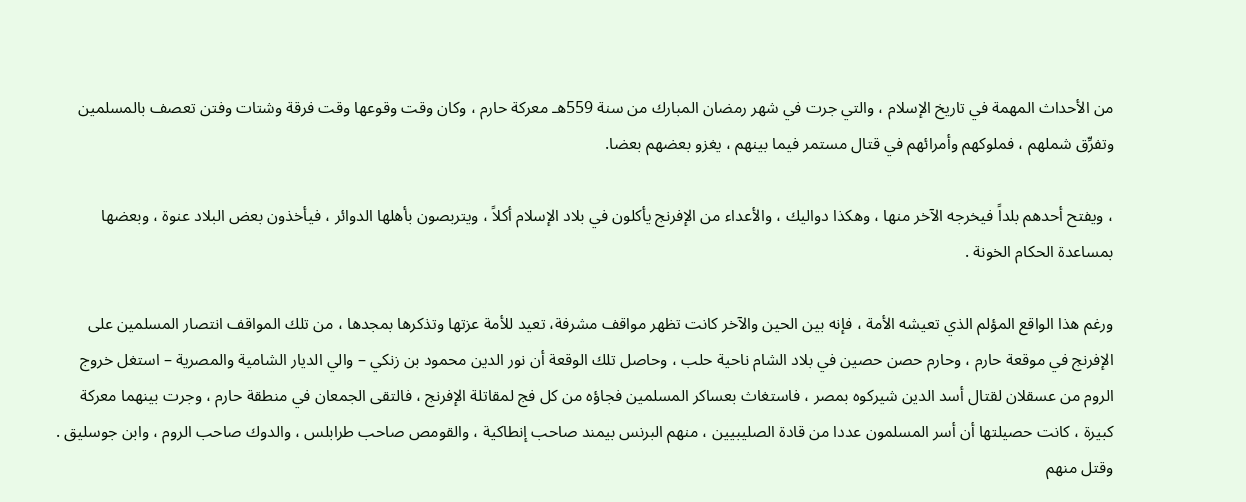من الأحداث المهمة في تاريخ الإسلام ، والتي جرت في شهر رمضان المبارك من سنة 559هـ معركة حارم ، وكان وقت وقوعها وقت فرقة وشتات وفتن تعصف بالمسلمين وتفرِّق شملهم ، فملوكهم وأمرائهم في قتال مستمر فيما بينهم ، يغزو بعضهم بعضا.

، ويفتح أحدهم بلداً فيخرجه الآخر منها ، وهكذا دواليك ، والأعداء من الإفرنج يأكلون في بلاد الإسلام أكلاً ، ويتربصون بأهلها الدوائر ، فيأخذون بعض البلاد عنوة ، وبعضها بمساعدة الحكام الخونة .

ورغم هذا الواقع المؤلم الذي تعيشه الأمة ، فإنه بين الحين والآخر كانت تظهر مواقف مشرفة، تعيد للأمة عزتها وتذكرها بمجدها ، من تلك المواقف انتصار المسلمين على الإفرنج في موقعة حارم ، وحارم حصن حصين في بلاد الشام ناحية حلب ، وحاصل تلك الوقعة أن نور الدين محمود بن زنكي – والي الديار الشامية والمصرية – استغل خروج الروم من عسقلان لقتال أسد الدين شيركوه بمصر ، فاستغاث بعساكر المسلمين فجاؤه من كل فج لمقاتلة الإفرنج ، فالتقى الجمعان في منطقة حارم ، وجرت بينهما معركة كبيرة ، كانت حصيلتها أن أسر المسلمون عددا من قادة الصليبيين ، منهم البرنس بيمند صاحب إنطاكية ، والقومص صاحب طرابلس ، والدوك صاحب الروم ، وابن جوسليق . وقتل منهم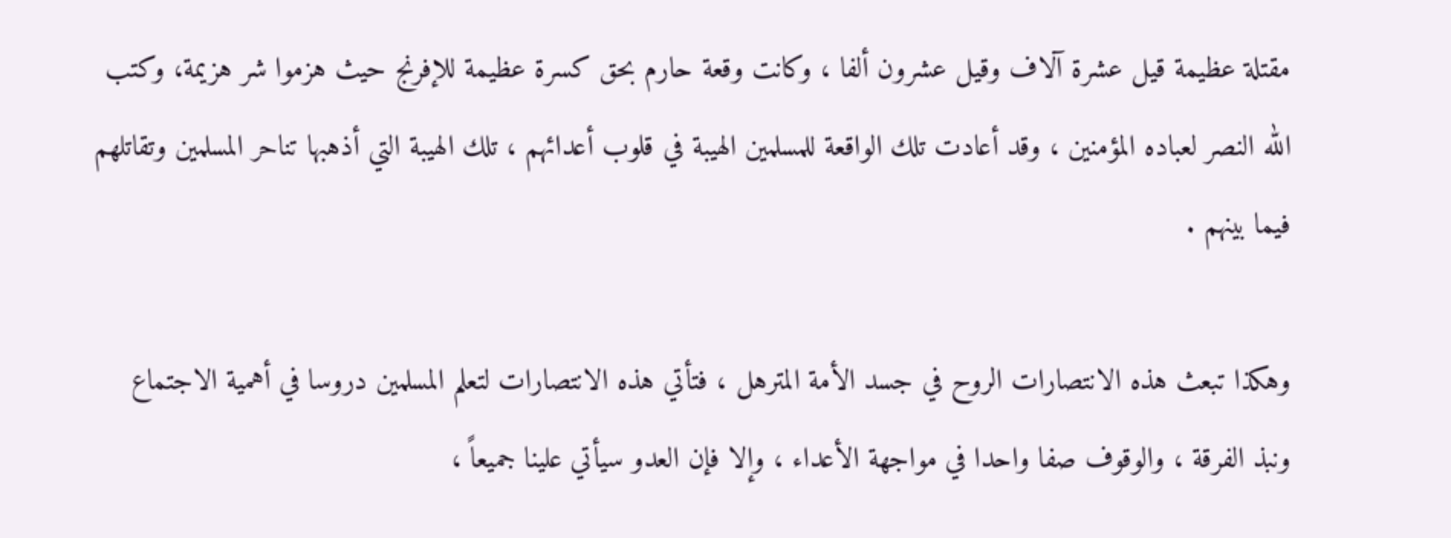مقتلة عظيمة قيل عشرة آلاف وقيل عشرون ألفا ، وكانت وقعة حارم بحق كسرة عظيمة للإفرنج حيث هزموا شر هزيمة، وكتب الله النصر لعباده المؤمنين ، وقد أعادت تلك الواقعة للمسلمين الهيبة في قلوب أعدائهم ، تلك الهيبة التي أذهبها تناحر المسلمين وتقاتلهم فيما بينهم .

وهكذا تبعث هذه الانتصارات الروح في جسد الأمة المترهل ، فتأتي هذه الانتصارات لتعلم المسلمين دروسا في أهمية الاجتماع ونبذ الفرقة ، والوقوف صفا واحدا في مواجهة الأعداء ، وإلا فإن العدو سيأتي علينا جميعاً ،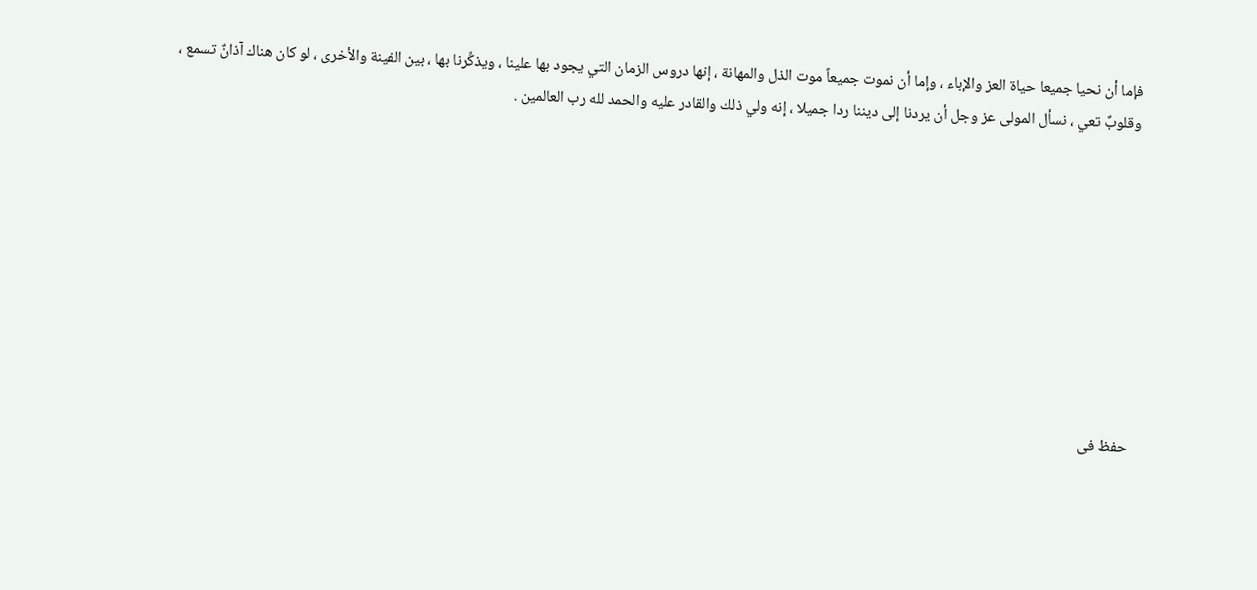فإما أن نحيا جميعا حياة العز والإباء ، وإما أن نموت جميعاً موت الذل والمهانة ، إنها دروس الزمان التي يجود بها علينا ، ويذكِّرنا بها ، بين الفينة والأخرى ، لو كان هناك آذانٌ تسمع ، وقلوبٌ تعي ، نسأل المولى عز وجل أن يردنا إلى ديننا ردا جميلا ، إنه ولي ذلك والقادر عليه والحمد لله رب العالمين .









حفظ فى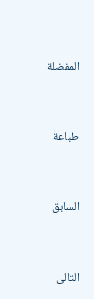المفضلة



طباعة



السابق



التالى